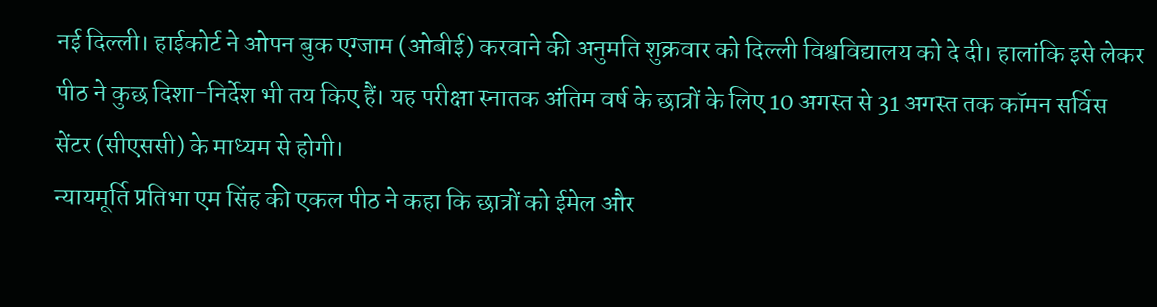नई दिल्ली। हाईकोर्ट ने ओपन बुक एग्जाम (ओबीई) करवाने की अनुमति शुक्रवार को दिल्ली विश्वविद्यालय को दे दी। हालांकि इसे लेकर पीठ ने कुछ दिशा-निर्देश भी तय किए हैं। यह परीक्षा स्नातक अंतिम वर्ष के छात्रों के लिए 10 अगस्त से 31 अगस्त तक कॉमन सर्विस सेंटर (सीएससी) के माध्यम से होगी।
न्यायमूर्ति प्रतिभा एम सिंह की एकल पीठ ने कहा कि छात्रों को ईमेल और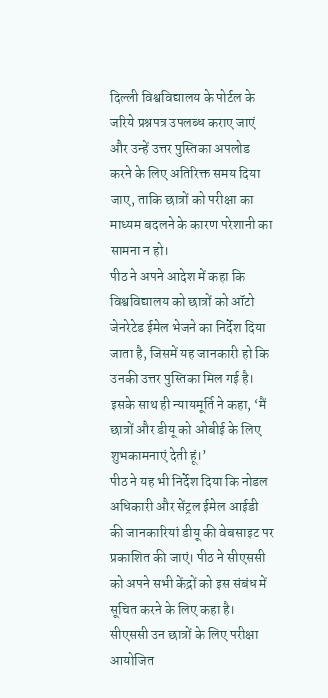दिल्ली विश्वविद्यालय के पोर्टल के जरिये प्रश्नपत्र उपलब्ध कराए जाएं और उन्हें उत्तर पुस्तिका अपलोड करने के लिए अतिरिक्त समय दिया जाए, ताकि छात्रों को परीक्षा का माध्यम बदलने के कारण परेशानी का सामना न हो।
पीठ ने अपने आदेश में कहा कि विश्वविद्यालय को छात्रों को ऑटो जेनरेटेड ईमेल भेजने का निर्देश दिया जाता है, जिसमें यह जानकारी हो कि उनकी उत्तर पुस्तिका मिल गई है। इसके साथ ही न्यायमूर्ति ने कहा, ‘मैं छात्रों और डीयू को ओबीई के लिए शुभकामनाएं देती हूं।’
पीठ ने यह भी निर्देश दिया कि नोडल अधिकारी और सेंट्रल ईमेल आईडी की जानकारियां डीयू की वेबसाइट पर प्रकाशित की जाएं। पीठ ने सीएससी को अपने सभी केंद्रों को इस संबंध में सूचित करने के लिए कहा है। सीएससी उन छात्रों के लिए परीक्षा आयोजित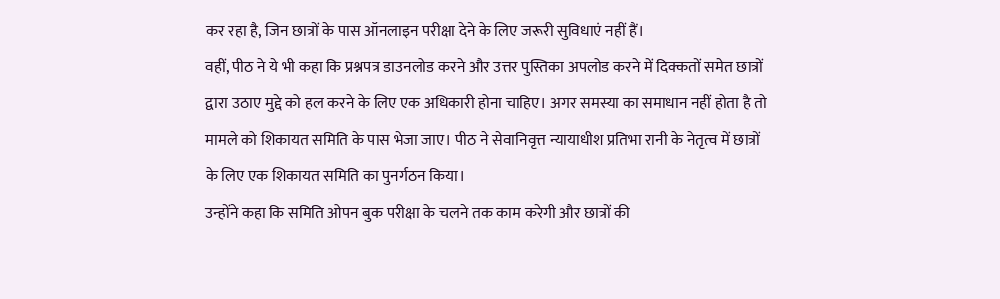कर रहा है, जिन छात्रों के पास ऑनलाइन परीक्षा देने के लिए जरूरी सुविधाएं नहीं हैं।
वहीं, पीठ ने ये भी कहा कि प्रश्नपत्र डाउनलोड करने और उत्तर पुस्तिका अपलोड करने में दिक्कतों समेत छात्रों द्वारा उठाए मुद्दे को हल करने के लिए एक अधिकारी होना चाहिए। अगर समस्या का समाधान नहीं होता है तो मामले को शिकायत समिति के पास भेजा जाए। पीठ ने सेवानिवृत्त न्यायाधीश प्रतिभा रानी के नेतृत्व में छात्रों के लिए एक शिकायत समिति का पुनर्गठन किया।
उन्होंने कहा कि समिति ओपन बुक परीक्षा के चलने तक काम करेगी और छात्रों की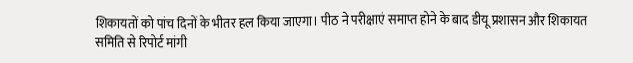शिकायतों को पांच दिनों के भीतर हल किया जाएगा। पीठ ने परीक्षाएं समाप्त होने के बाद डीयू प्रशासन और शिकायत समिति से रिपोर्ट मांगी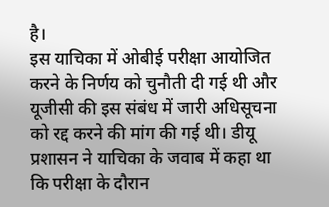है।
इस याचिका में ओबीई परीक्षा आयोजित करने के निर्णय को चुनौती दी गई थी और यूजीसी की इस संबंध में जारी अधिसूचना को रद्द करने की मांग की गई थी। डीयू प्रशासन ने याचिका के जवाब में कहा था कि परीक्षा के दौरान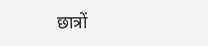छात्रों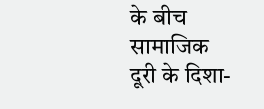के बीच सामाजिक दूरी के दिशा-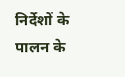निर्देशों के पालन के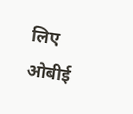लिए ओबीई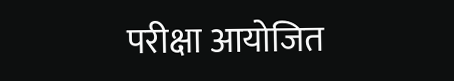परीक्षा आयोजित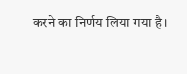करने का निर्णय लिया गया है।